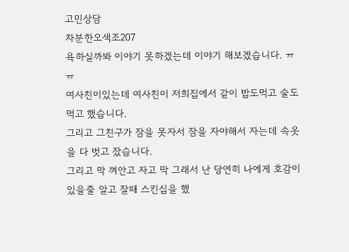고민상담
차분한오색조207
욕하실까봐 이야기 못하겠는데 이야기 해보겠습니다. ㅠㅠ
여사친이있는데 여사친이 저희집에서 같이 밥도먹고 술도먹고 했습니다.
그리고 그친구가 잠을 못자서 잠을 자야해서 자는데 속옷을 다 벗고 잤습니다.
그리고 막 껴안고 자고 막 그래서 난 당연히 나에게 호감이 있을줄 알고 잘때 스킨십을 했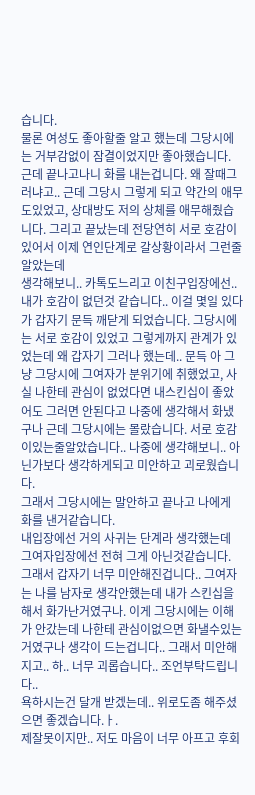습니다.
물론 여성도 좋아할줄 알고 했는데 그당시에는 거부감없이 잠결이었지만 좋아했습니다.
근데 끝나고나니 화를 내는겁니다. 왜 잘때그러냐고.. 근데 그당시 그렇게 되고 약간의 애무도있었고, 상대방도 저의 상체를 애무해줬습니다. 그리고 끝났는데 전당연히 서로 호감이있어서 이제 연인단계로 갈상황이라서 그런줄알았는데
생각해보니.. 카톡도느리고 이친구입장에선.. 내가 호감이 없던것 같습니다.. 이걸 몇일 있다가 갑자기 문득 깨닫게 되었습니다. 그당시에는 서로 호감이 있었고 그렇게까지 관계가 있었는데 왜 갑자기 그러나 했는데.. 문득 아 그냥 그당시에 그여자가 분위기에 취했었고, 사실 나한테 관심이 없었다면 내스킨십이 좋았어도 그러면 안된다고 나중에 생각해서 화냈구나 근데 그당시에는 몰랐습니다. 서로 호감이있는줄알았습니다.. 나중에 생각해보니.. 아닌가보다 생각하게되고 미안하고 괴로웠습니다.
그래서 그당시에는 말안하고 끝나고 나에게 화를 낸거같습니다.
내입장에선 거의 사귀는 단계라 생각했는데 그여자입장에선 전혀 그게 아닌것같습니다.
그래서 갑자기 너무 미안해진겁니다.. 그여자는 나를 남자로 생각안했는데 내가 스킨십을해서 화가난거였구나. 이게 그당시에는 이해가 안갔는데 나한테 관심이없으면 화낼수있는거였구나 생각이 드는겁니다.. 그래서 미안해지고.. 하.. 너무 괴롭습니다.. 조언부탁드립니다..
욕하시는건 달개 받겠는데.. 위로도좀 해주셨으면 좋겠습니다.ㅏ.
제잘못이지만.. 저도 마음이 너무 아프고 후회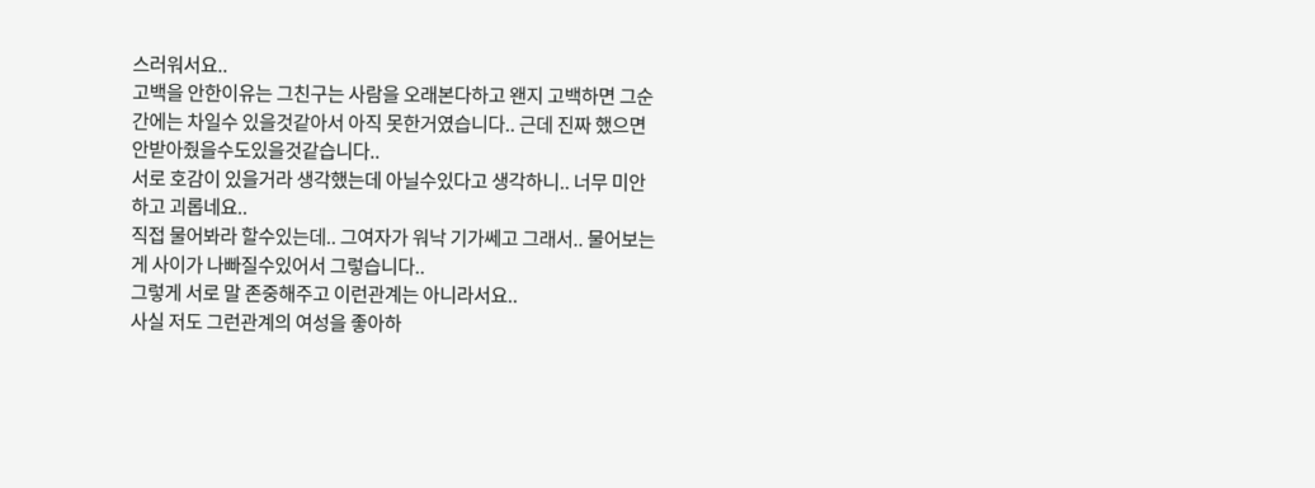스러워서요..
고백을 안한이유는 그친구는 사람을 오래본다하고 왠지 고백하면 그순간에는 차일수 있을것같아서 아직 못한거였습니다.. 근데 진짜 했으면 안받아줬을수도있을것같습니다..
서로 호감이 있을거라 생각했는데 아닐수있다고 생각하니.. 너무 미안하고 괴롭네요..
직접 물어봐라 할수있는데.. 그여자가 워낙 기가쎄고 그래서.. 물어보는게 사이가 나빠질수있어서 그렇습니다..
그렇게 서로 말 존중해주고 이런관계는 아니라서요..
사실 저도 그런관계의 여성을 좋아하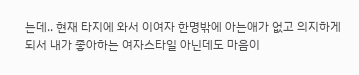는데.. 현재 타지에 와서 이여자 한명밖에 아는애가 없고 의지하게 되서 내가 좋아하는 여자스타일 아닌데도 마음이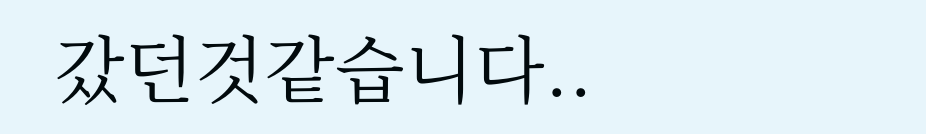갔던것같습니다..